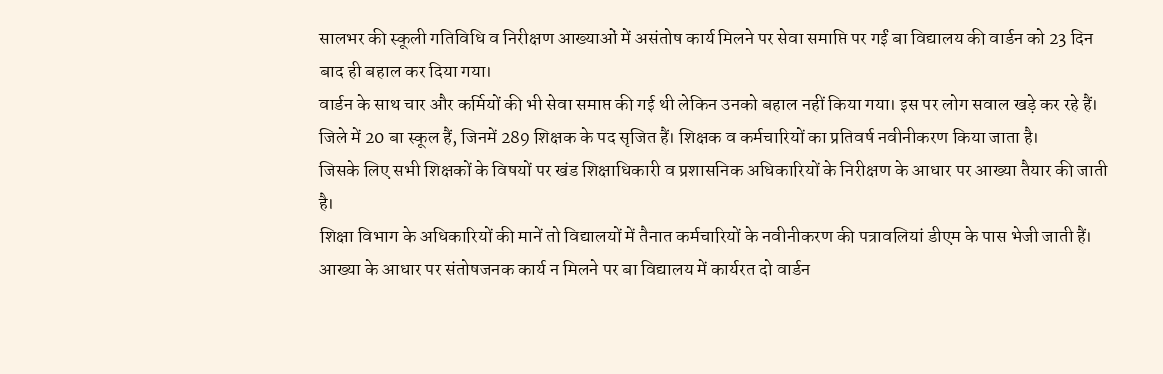सालभर की स्कूली गतिविधि व निरीक्षण आख्याओं में असंतोष कार्य मिलने पर सेवा समाप्ति पर गईं बा विद्यालय की वार्डन को 23 दिन बाद ही बहाल कर दिया गया।
वार्डन के साथ चार और कर्मियों की भी सेवा समाप्त की गई थी लेकिन उनको बहाल नहीं किया गया। इस पर लोग सवाल खड़े कर रहे हैं।
जिले में 20 बा स्कूल हैं, जिनमें 289 शिक्षक के पद सृजित हैं। शिक्षक व कर्मचारियों का प्रतिवर्ष नवीनीकरण किया जाता है।
जिसके लिए सभी शिक्षकों के विषयों पर खंड शिक्षाधिकारी व प्रशासनिक अधिकारियों के निरीक्षण के आधार पर आख्या तैयार की जाती है।
शिक्षा विभाग के अधिकारियों की मानें तो विद्यालयों में तैनात कर्मचारियों के नवीनीकरण की पत्रावलियां डीएम के पास भेजी जाती हैं।
आख्या के आधार पर संतोषजनक कार्य न मिलने पर बा विद्यालय में कार्यरत दो वार्डन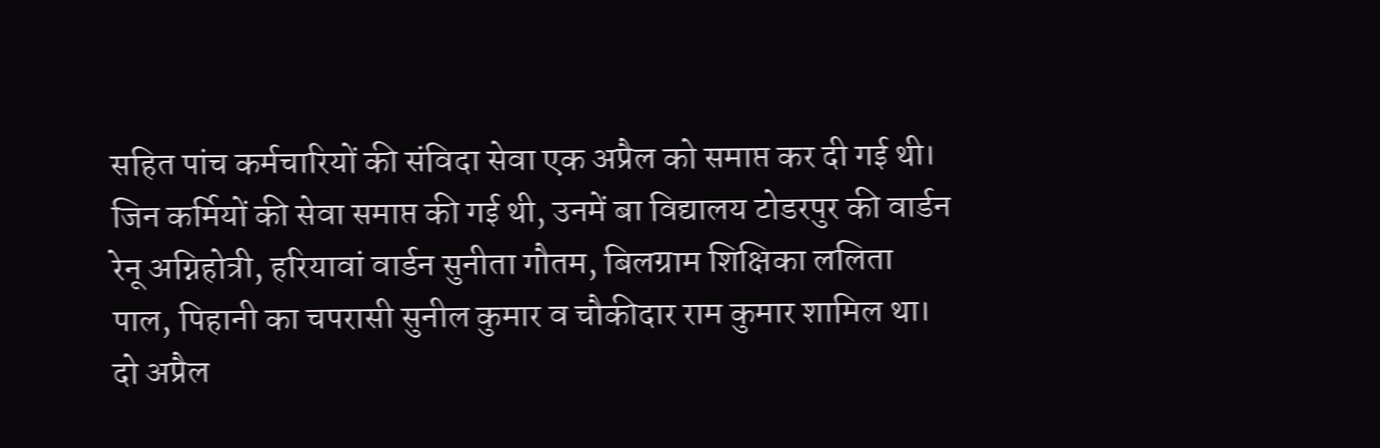सहित पांच कर्मचारियों की संविदा सेवा एक अप्रैल को समाप्त कर दी गई थी।
जिन कर्मियों की सेवा समाप्त की गई थी, उनमें बा विद्यालय टोडरपुर की वार्डन रेनू अग्निहोत्री, हरियावां वार्डन सुनीता गौतम, बिलग्राम शिक्षिका ललिता पाल, पिहानी का चपरासी सुनील कुमार व चौकीदार राम कुमार शामिल था।
दो अप्रैल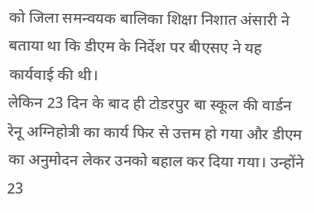को जिला समन्वयक बालिका शिक्षा निशात अंसारी ने बताया था कि डीएम के निर्देश पर बीएसए ने यह कार्यवाई की थी।
लेकिन 23 दिन के बाद ही टोडरपुर बा स्कूल की वार्डन रेनू अग्निहोत्री का कार्य फिर से उत्तम हो गया और डीएम का अनुमोदन लेकर उनको बहाल कर दिया गया। उन्होंने 23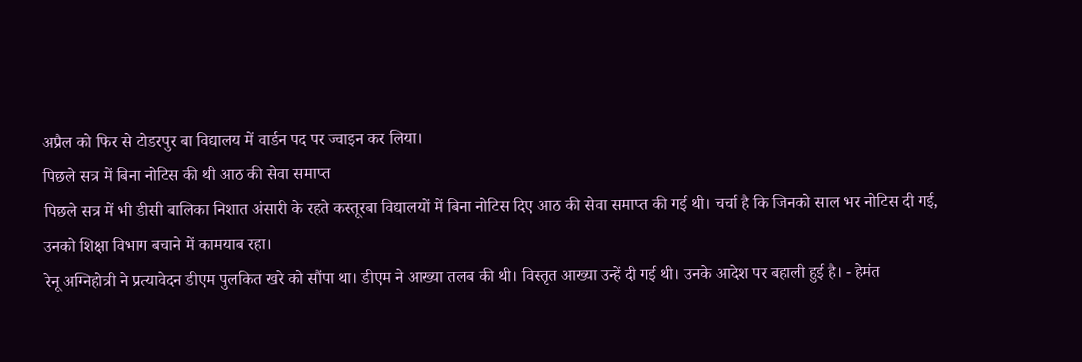अप्रैल को फिर से टोडरपुर बा विद्यालय में वार्डन पद पर ज्वाइन कर लिया।
पिछले सत्र में बिना नोटिस की थी आठ की सेवा समाप्त
पिछले सत्र में भी डीसी बालिका निशात अंसारी के रहते कस्तूरबा विद्यालयों में बिना नोटिस दिए आठ की सेवा समाप्त की गई थी। चर्चा है कि जिनको साल भर नोटिस दी गई, उनको शिक्षा विभाग बचाने में कामयाब रहा।
रेनू अग्निहोत्री ने प्रत्यावेदन डीएम पुलकित खरे को सौंपा था। डीएम ने आख्या तलब की थी। विस्तृत आख्या उन्हें दी गई थी। उनके आदेश पर बहाली हुई है। - हेमंत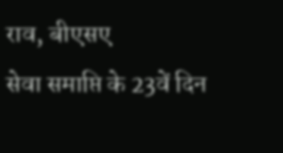राव, बीएसए
सेवा समाप्ति के 23वें दिन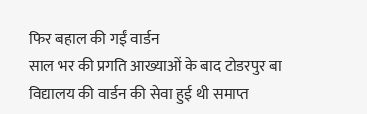फिर बहाल की गईं वार्डन
साल भर की प्रगति आख्याओं के बाद टोडरपुर बा विद्यालय की वार्डन की सेवा हुई थी समाप्त